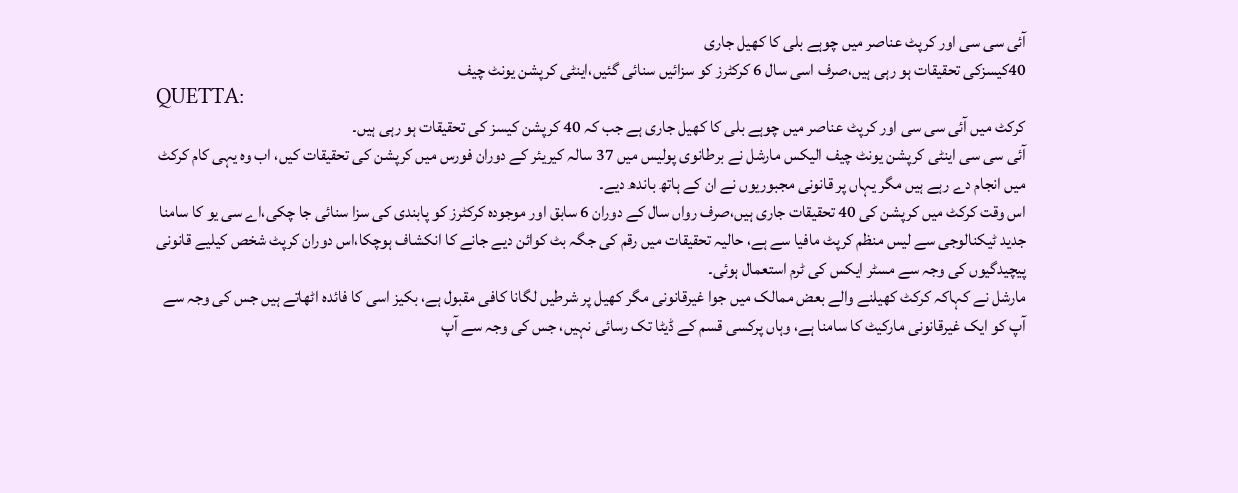آئی سی سی اور کرپٹ عناصر میں چوہے بلی کا کھیل جاری
40کیسزکی تحقیقات ہو رہی ہیں،صرف اسی سال 6 کرکٹرز کو سزائیں سنائی گئیں،اینٹی کرپشن یونٹ چیف
QUETTA:
کرکٹ میں آئی سی سی اور کرپٹ عناصر میں چوہے بلی کا کھیل جاری ہے جب کہ 40 کرپشن کیسز کی تحقیقات ہو رہی ہیں۔
آئی سی سی اینٹی کرپشن یونٹ چیف الیکس مارشل نے برطانوی پولیس میں 37 سالہ کیریئر کے دوران فورس میں کرپشن کی تحقیقات کیں، اب وہ یہی کام کرکٹ میں انجام دے رہے ہیں مگر یہاں پر قانونی مجبوریوں نے ان کے ہاتھ باندھ دیے۔
اس وقت کرکٹ میں کرپشن کی 40 تحقیقات جاری ہیں،صرف رواں سال کے دوران 6 سابق اور موجودہ کرکٹرز کو پابندی کی سزا سنائی جا چکی،اے سی یو کا سامنا جدید ٹیکنالوجی سے لیس منظم کرپٹ مافیا سے ہے، حالیہ تحقیقات میں رقم کی جگہ بٹ کوائن دیے جانے کا انکشاف ہوچکا،اس دوران کرپٹ شخص کیلیے قانونی پیچیدگیوں کی وجہ سے مسٹر ایکس کی ٹرم استعمال ہوئی۔
مارشل نے کہاکہ کرکٹ کھیلنے والے بعض ممالک میں جوا غیرقانونی مگر کھیل پر شرطیں لگانا کافی مقبول ہے، بکیز اسی کا فائدہ اٹھاتے ہیں جس کی وجہ سے آپ کو ایک غیرقانونی مارکیٹ کا سامنا ہے، وہاں پرکسی قسم کے ڈیٹا تک رسائی نہیں، جس کی وجہ سے آپ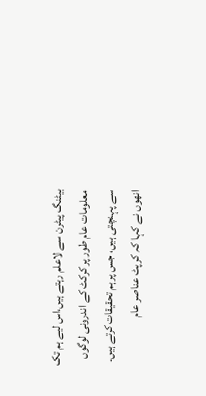بیٹنگ پیٹرن سے لاعلم رہتے ہیں،اس لیے ہم تک معلومات عام طور پر کرکٹ کے اندرونی لوگوں سے پہنچتی ہیں، جس پر ہم تحقیقات کرتے ہیں۔
انھوں نے کہا کہ کرپٹ عناصر عام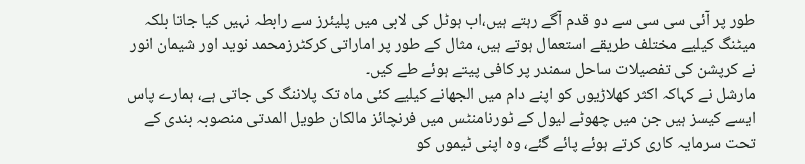طور پر آئی سی سی سے دو قدم آگے رہتے ہیں،اب ہوٹل کی لابی میں پلیئرز سے رابطہ نہیں کیا جاتا بلکہ میٹنگ کیلیے مختلف طریقے استعمال ہوتے ہیں، مثال کے طور پر اماراتی کرکٹرزمحمد نوید اور شیمان انور نے کرپشن کی تفصیلات ساحل سمندر پر کافی پیتے ہوئے طے کیں۔
مارشل نے کہاکہ اکثر کھلاڑیوں کو اپنے دام میں الجھانے کیلیے کئی ماہ تک پلاننگ کی جاتی ہے، ہمارے پاس ایسے کیسز ہیں جن میں چھوٹے لیول کے ٹورنامنٹس میں فرنچائز مالکان طویل المدتی منصوبہ بندی کے تحت سرمایہ کاری کرتے ہوئے پائے گئے، وہ اپنی ٹیموں کو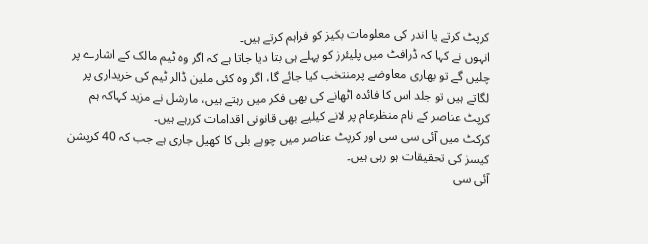کرپٹ کرتے یا اندر کی معلومات بکیز کو فراہم کرتے ہیں۔
انہوں نے کہا کہ ڈرافٹ میں پلیئرز کو پہلے ہی بتا دیا جاتا ہے کہ اگر وہ ٹیم مالک کے اشارے پر چلیں گے تو بھاری معاوضے پرمنتخب کیا جائے گا، اگر وہ کئی ملین ڈالر ٹیم کی خریداری پر لگاتے ہیں تو جلد اس کا فائدہ اٹھانے کی بھی فکر میں رہتے ہیں، مارشل نے مزید کہاکہ ہم کرپٹ عناصر کے نام منظرعام پر لانے کیلیے بھی قانونی اقدامات کررہے ہیں۔
کرکٹ میں آئی سی سی اور کرپٹ عناصر میں چوہے بلی کا کھیل جاری ہے جب کہ 40 کرپشن کیسز کی تحقیقات ہو رہی ہیں۔
آئی سی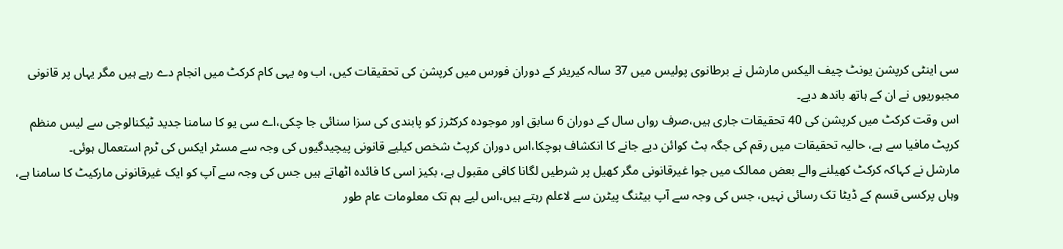سی اینٹی کرپشن یونٹ چیف الیکس مارشل نے برطانوی پولیس میں 37 سالہ کیریئر کے دوران فورس میں کرپشن کی تحقیقات کیں، اب وہ یہی کام کرکٹ میں انجام دے رہے ہیں مگر یہاں پر قانونی مجبوریوں نے ان کے ہاتھ باندھ دیے۔
اس وقت کرکٹ میں کرپشن کی 40 تحقیقات جاری ہیں،صرف رواں سال کے دوران 6 سابق اور موجودہ کرکٹرز کو پابندی کی سزا سنائی جا چکی،اے سی یو کا سامنا جدید ٹیکنالوجی سے لیس منظم کرپٹ مافیا سے ہے، حالیہ تحقیقات میں رقم کی جگہ بٹ کوائن دیے جانے کا انکشاف ہوچکا،اس دوران کرپٹ شخص کیلیے قانونی پیچیدگیوں کی وجہ سے مسٹر ایکس کی ٹرم استعمال ہوئی۔
مارشل نے کہاکہ کرکٹ کھیلنے والے بعض ممالک میں جوا غیرقانونی مگر کھیل پر شرطیں لگانا کافی مقبول ہے، بکیز اسی کا فائدہ اٹھاتے ہیں جس کی وجہ سے آپ کو ایک غیرقانونی مارکیٹ کا سامنا ہے، وہاں پرکسی قسم کے ڈیٹا تک رسائی نہیں، جس کی وجہ سے آپ بیٹنگ پیٹرن سے لاعلم رہتے ہیں،اس لیے ہم تک معلومات عام طور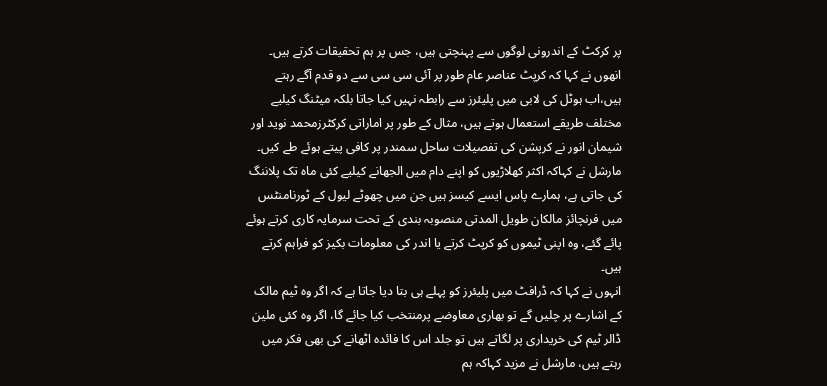پر کرکٹ کے اندرونی لوگوں سے پہنچتی ہیں، جس پر ہم تحقیقات کرتے ہیں۔
انھوں نے کہا کہ کرپٹ عناصر عام طور پر آئی سی سی سے دو قدم آگے رہتے ہیں،اب ہوٹل کی لابی میں پلیئرز سے رابطہ نہیں کیا جاتا بلکہ میٹنگ کیلیے مختلف طریقے استعمال ہوتے ہیں، مثال کے طور پر اماراتی کرکٹرزمحمد نوید اور شیمان انور نے کرپشن کی تفصیلات ساحل سمندر پر کافی پیتے ہوئے طے کیں۔
مارشل نے کہاکہ اکثر کھلاڑیوں کو اپنے دام میں الجھانے کیلیے کئی ماہ تک پلاننگ کی جاتی ہے، ہمارے پاس ایسے کیسز ہیں جن میں چھوٹے لیول کے ٹورنامنٹس میں فرنچائز مالکان طویل المدتی منصوبہ بندی کے تحت سرمایہ کاری کرتے ہوئے پائے گئے، وہ اپنی ٹیموں کو کرپٹ کرتے یا اندر کی معلومات بکیز کو فراہم کرتے ہیں۔
انہوں نے کہا کہ ڈرافٹ میں پلیئرز کو پہلے ہی بتا دیا جاتا ہے کہ اگر وہ ٹیم مالک کے اشارے پر چلیں گے تو بھاری معاوضے پرمنتخب کیا جائے گا، اگر وہ کئی ملین ڈالر ٹیم کی خریداری پر لگاتے ہیں تو جلد اس کا فائدہ اٹھانے کی بھی فکر میں رہتے ہیں، مارشل نے مزید کہاکہ ہم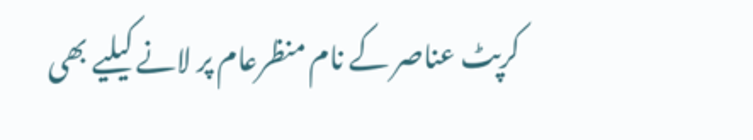کرپٹ عناصر کے نام منظرعام پر لانے کیلیے بھی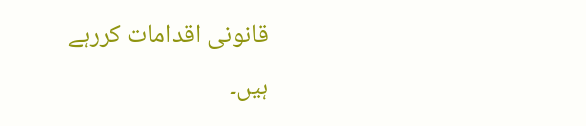قانونی اقدامات کررہے ہیں۔